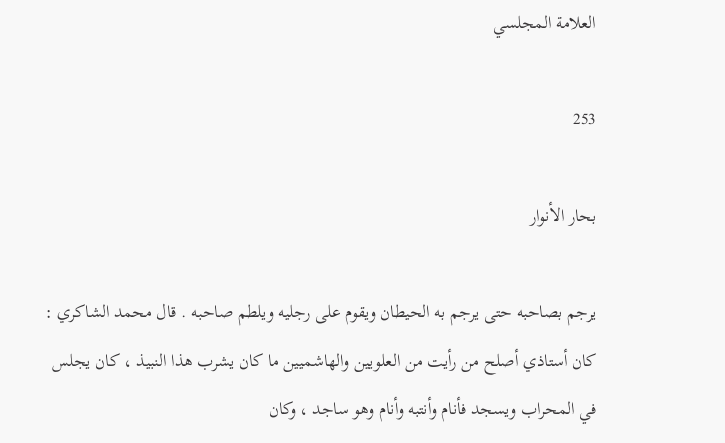العلامة المجلسي

253

بحار الأنوار

يرجم بصاحبه حتى يرجم به الحيطان ويقوم على رجليه ويلطم صاحبه . قال محمد الشاكري : كان أستاذي أصلح من رأيت من العلويين والهاشميين ما كان يشرب هذا النبيذ ، كان يجلس في المحراب ويسجد فأنام وأنتبه وأنام وهو ساجد ، وكان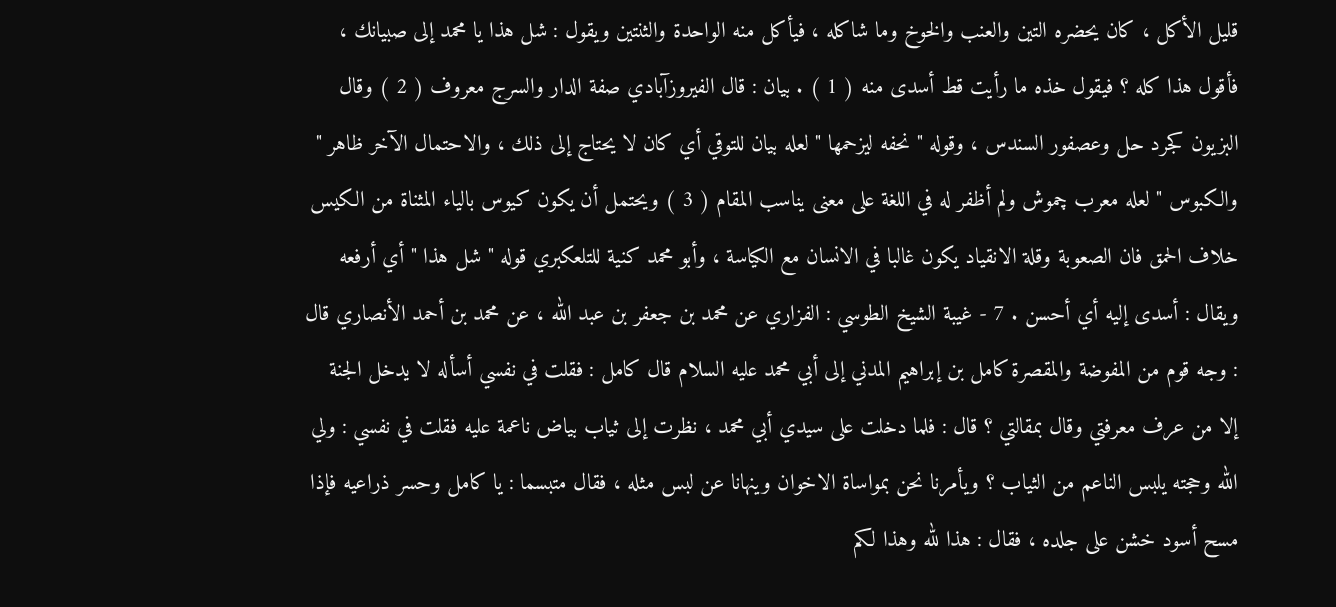قليل الأكل ، كان يحضره التين والعنب والخوخ وما شاكله ، فيأكل منه الواحدة والثنتين ويقول : شل هذا يا محمد إلى صبيانك ، فأقول هذا كله ؟ فيقول خذه ما رأيت قط أسدى منه ( 1 ) . بيان : قال الفيروزآبادي صفة الدار والسرج معروف ( 2 ) وقال البزيون كجرد حل وعصفور السندس ، وقوله " نحفه ليزحمها " لعله بيان للتوقي أي كان لا يحتاج إلى ذلك ، والاحتمال الآخر ظاهر " والكبوس " لعله معرب چموش ولم أظفر له في اللغة على معنى يناسب المقام ( 3 ) ويحتمل أن يكون كيوس بالياء المثناة من الكيس خلاف الحمق فان الصعوبة وقلة الانقياد يكون غالبا في الانسان مع الكياسة ، وأبو محمد كنية للتلعكبري قوله " شل هذا " أي أرفعه ويقال : أسدى إليه أي أحسن . 7 - غيبة الشيخ الطوسي : الفزاري عن محمد بن جعفر بن عبد الله ، عن محمد بن أحمد الأنصاري قال : وجه قوم من المفوضة والمقصرة كامل بن إبراهيم المدني إلى أبي محمد عليه السلام قال كامل : فقلت في نفسي أسأله لا يدخل الجنة إلا من عرف معرفتي وقال بمقالتي ؟ قال : فلما دخلت على سيدي أبي محمد ، نظرت إلى ثياب بياض ناعمة عليه فقلت في نفسي : ولي الله وحجته يلبس الناعم من الثياب ؟ ويأمرنا نحن بمواساة الاخوان وينهانا عن لبس مثله ، فقال متبسما : يا كامل وحسر ذراعيه فإذا مسح أسود خشن على جلده ، فقال : هذا لله وهذا لكم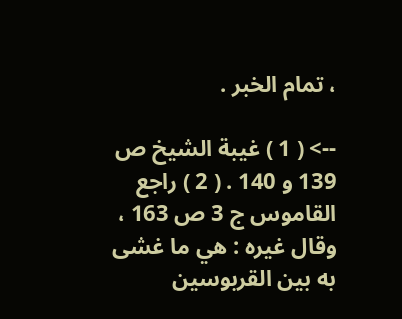، تمام الخبر .

--> ( 1 ) غيبة الشيخ ص 139 و 140 . ( 2 ) راجع القاموس ج 3 ص 163 ، وقال غيره : هي ما غشى به بين القربوسين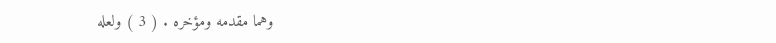وهما مقدمه ومؤخره . ( 3 ) ولعله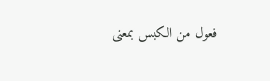فعول من الكبس بمعنى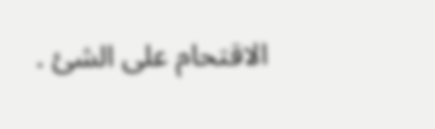الاقتحام على الشئ .